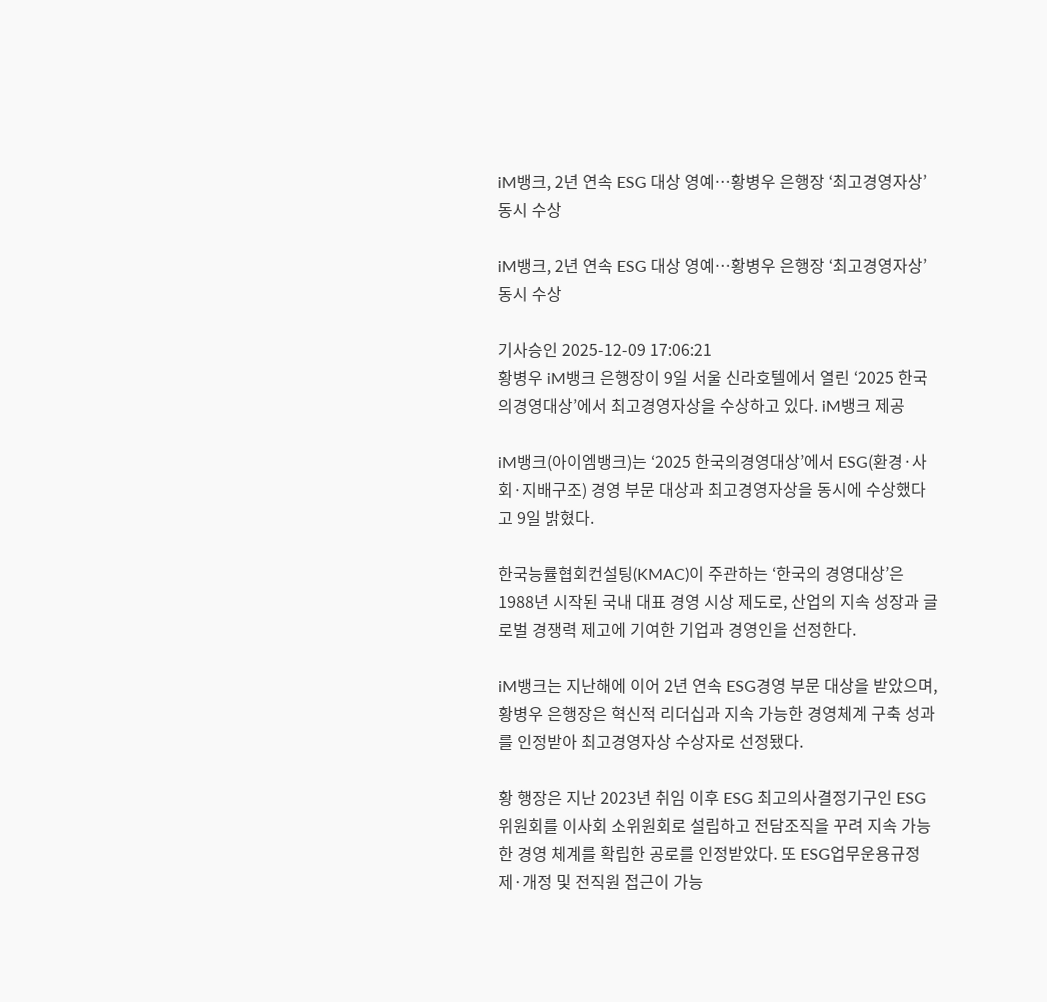iM뱅크, 2년 연속 ESG 대상 영예…황병우 은행장 ‘최고경영자상’ 동시 수상

iM뱅크, 2년 연속 ESG 대상 영예…황병우 은행장 ‘최고경영자상’ 동시 수상

기사승인 2025-12-09 17:06:21
황병우 iM뱅크 은행장이 9일 서울 신라호텔에서 열린 ‘2025 한국의경영대상’에서 최고경영자상을 수상하고 있다. iM뱅크 제공

iM뱅크(아이엠뱅크)는 ‘2025 한국의경영대상’에서 ESG(환경·사회·지배구조) 경영 부문 대상과 최고경영자상을 동시에 수상했다고 9일 밝혔다.

한국능률협회컨설팅(KMAC)이 주관하는 ‘한국의 경영대상’은 1988년 시작된 국내 대표 경영 시상 제도로, 산업의 지속 성장과 글로벌 경쟁력 제고에 기여한 기업과 경영인을 선정한다.

iM뱅크는 지난해에 이어 2년 연속 ESG경영 부문 대상을 받았으며, 황병우 은행장은 혁신적 리더십과 지속 가능한 경영체계 구축 성과를 인정받아 최고경영자상 수상자로 선정됐다.

황 행장은 지난 2023년 취임 이후 ESG 최고의사결정기구인 ESG위원회를 이사회 소위원회로 설립하고 전담조직을 꾸려 지속 가능한 경영 체계를 확립한 공로를 인정받았다. 또 ESG업무운용규정 제·개정 및 전직원 접근이 가능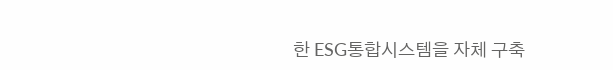한 ESG통합시스템을 자체 구축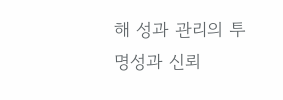해 성과 관리의 투명성과 신뢰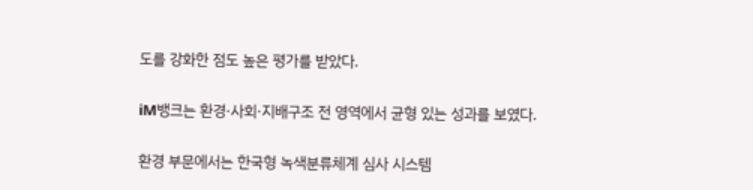도를 강화한 점도 높은 평가를 받았다.

iM뱅크는 환경·사회·지배구조 전 영역에서 균형 있는 성과를 보였다.

환경 부문에서는 한국형 녹색분류체계 심사 시스템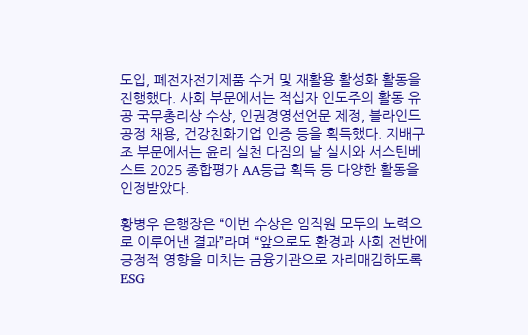도입, 폐전자전기제품 수거 및 재활용 활성화 활동을 진행했다. 사회 부문에서는 적십자 인도주의 활동 유공 국무총리상 수상, 인권경영선언문 제정, 블라인드 공정 채용, 건강친화기업 인증 등을 획득했다. 지배구조 부문에서는 윤리 실천 다짐의 날 실시와 서스틴베스트 2025 종합평가 AA등급 획득 등 다양한 활동을 인정받았다.

황병우 은행장은 “이번 수상은 임직원 모두의 노력으로 이루어낸 결과”라며 “앞으로도 환경과 사회 전반에 긍정적 영향을 미치는 금융기관으로 자리매김하도록 ESG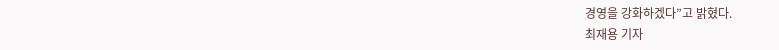경영을 강화하겠다”고 밝혔다.
최재용 기자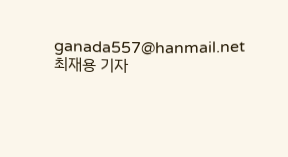ganada557@hanmail.net
최재용 기자